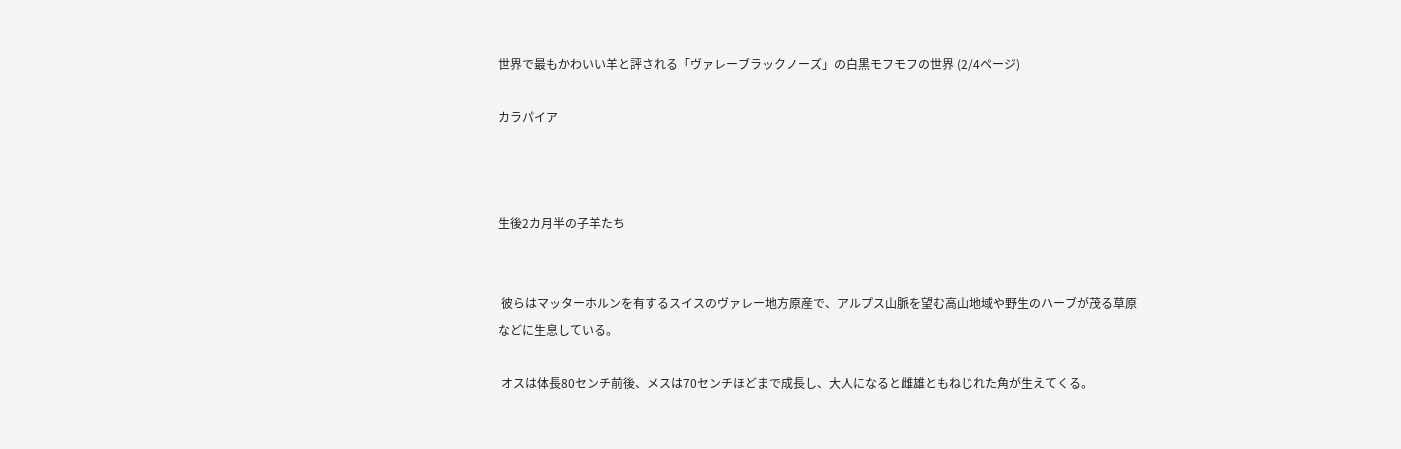世界で最もかわいい羊と評される「ヴァレーブラックノーズ」の白黒モフモフの世界 (2/4ページ)

カラパイア



生後2カ月半の子羊たち


 彼らはマッターホルンを有するスイスのヴァレー地方原産で、アルプス山脈を望む高山地域や野生のハーブが茂る草原などに生息している。

 オスは体長80センチ前後、メスは70センチほどまで成長し、大人になると雌雄ともねじれた角が生えてくる。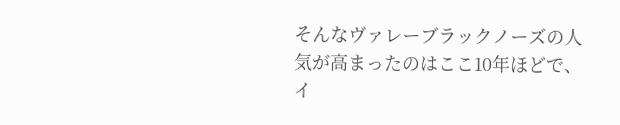そんなヴァレーブラックノーズの人気が高まったのはここ10年ほどで、イ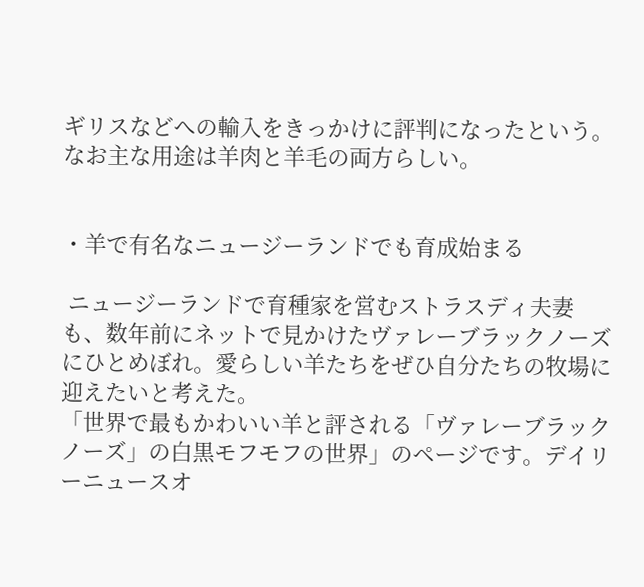ギリスなどへの輸入をきっかけに評判になったという。なお主な用途は羊肉と羊毛の両方らしい。


・羊で有名なニュージーランドでも育成始まる

 ニュージーランドで育種家を営むストラスディ夫妻も、数年前にネットで見かけたヴァレーブラックノーズにひとめぼれ。愛らしい羊たちをぜひ自分たちの牧場に迎えたいと考えた。
「世界で最もかわいい羊と評される「ヴァレーブラックノーズ」の白黒モフモフの世界」のページです。デイリーニュースオ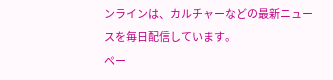ンラインは、カルチャーなどの最新ニュースを毎日配信しています。
ペー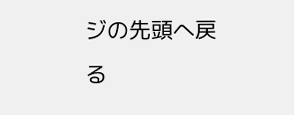ジの先頭へ戻る